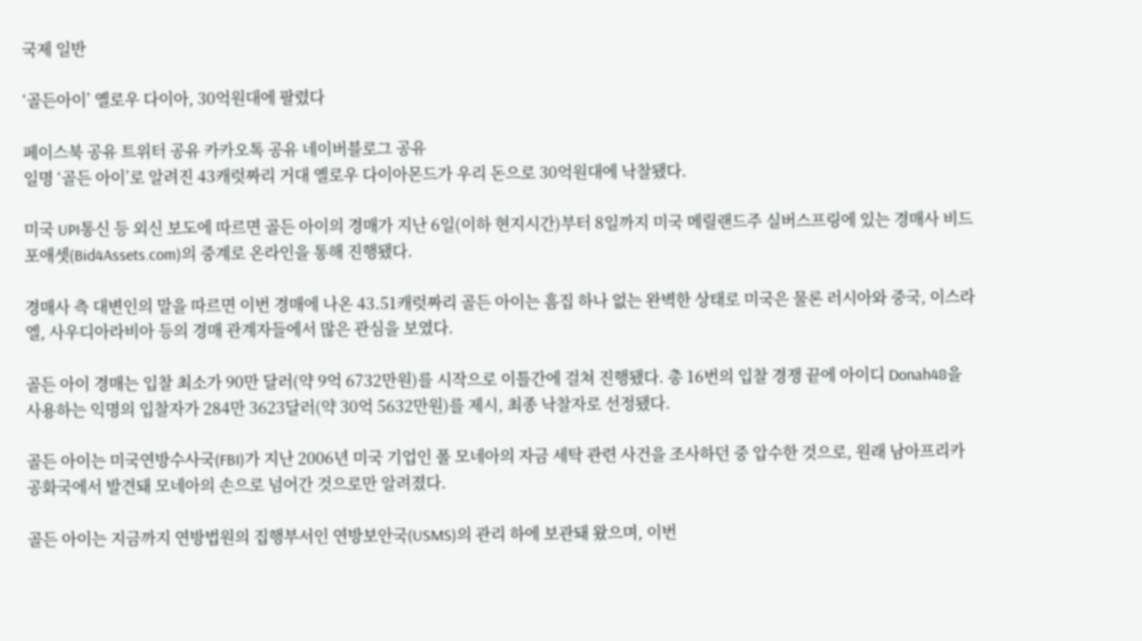국제 일반

‘골든아이’ 옐로우 다이아, 30억원대에 팔렸다

페이스북 공유 트위터 공유 카카오톡 공유 네이버블로그 공유
일명 ‘골든 아이’로 알려진 43캐럿짜리 거대 옐로우 다이아몬드가 우리 돈으로 30억원대에 낙찰됐다.

미국 UPI통신 등 외신 보도에 따르면 골든 아이의 경매가 지난 6일(이하 현지시간)부터 8일까지 미국 메릴랜드주 실버스프링에 있는 경매사 비드포애셋(Bid4Assets.com)의 중계로 온라인을 통해 진행됐다.

경매사 측 대변인의 말을 따르면 이번 경매에 나온 43.51캐럿짜리 골든 아이는 흠집 하나 없는 완벽한 상태로 미국은 물론 러시아와 중국, 이스라엘, 사우디아라비아 등의 경매 관계자들에서 많은 관심을 보였다.

골든 아이 경매는 입찰 최소가 90만 달러(약 9억 6732만원)를 시작으로 이틀간에 걸쳐 진행됐다. 총 16번의 입찰 경쟁 끝에 아이디 Donah48을 사용하는 익명의 입찰자가 284만 3623달러(약 30억 5632만원)를 제시, 최종 낙찰자로 선정됐다.

골든 아이는 미국연방수사국(FBI)가 지난 2006년 미국 기업인 폴 모네아의 자금 세탁 관련 사건을 조사하던 중 압수한 것으로, 원래 남아프리카공화국에서 발견돼 모네아의 손으로 넘어간 것으로만 알려졌다.

골든 아이는 지금까지 연방법원의 집행부서인 연방보안국(USMS)의 관리 하에 보관돼 왔으며, 이번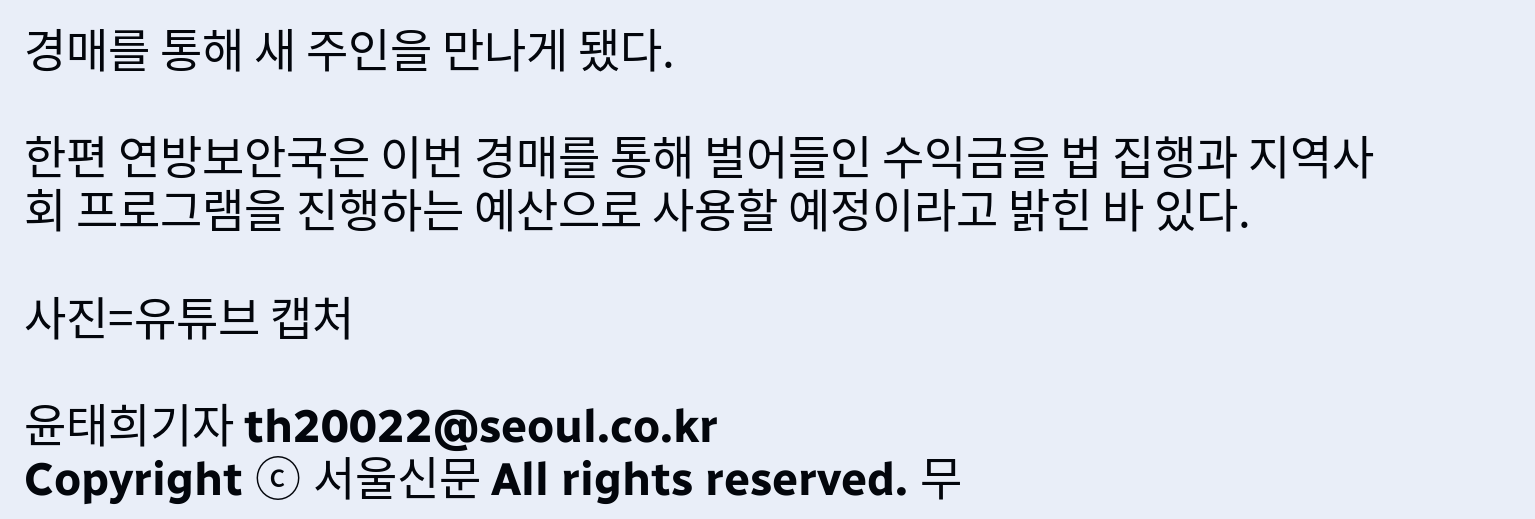경매를 통해 새 주인을 만나게 됐다.

한편 연방보안국은 이번 경매를 통해 벌어들인 수익금을 법 집행과 지역사회 프로그램을 진행하는 예산으로 사용할 예정이라고 밝힌 바 있다.

사진=유튜브 캡처

윤태희기자 th20022@seoul.co.kr
Copyright ⓒ 서울신문 All rights reserved. 무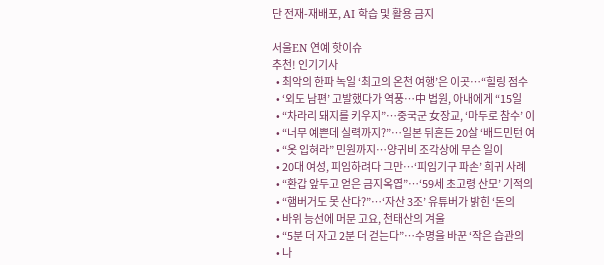단 전재-재배포, AI 학습 및 활용 금지

서울EN 연예 핫이슈
추천! 인기기사
  • 최악의 한파 녹일 ‘최고의 온천 여행’은 이곳…“힐링 점수
  • ‘외도 남편’ 고발했다가 역풍…中 법원, 아내에게 “15일
  • “차라리 돼지를 키우지”…중국군 女장교, ‘마두로 참수’ 이
  • “너무 예쁜데 실력까지?”…일본 뒤흔든 20살 ‘배드민턴 여
  • “옷 입혀라” 민원까지…양귀비 조각상에 무슨 일이
  • 20대 여성, 피임하려다 그만…‘피임기구 파손’ 희귀 사례
  • “환갑 앞두고 얻은 금지옥엽”…‘59세 초고령 산모’ 기적의
  • “햄버거도 못 산다?”…‘자산 3조’ 유튜버가 밝힌 ‘돈의
  • 바위 능선에 머문 고요, 천태산의 겨울
  • “5분 더 자고 2분 더 걷는다”…수명을 바꾼 ‘작은 습관의
  • 나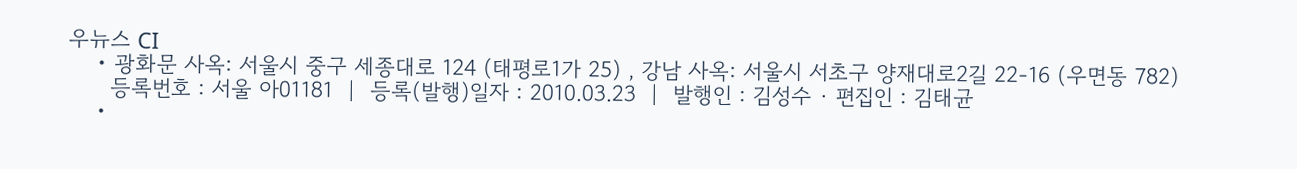우뉴스 CI
    • 광화문 사옥: 서울시 중구 세종대로 124 (태평로1가 25) , 강남 사옥: 서울시 서초구 양재대로2길 22-16 (우면동 782)
      등록번호 : 서울 아01181  |  등록(발행)일자 : 2010.03.23  |  발행인 : 김성수 · 편집인 : 김태균
    •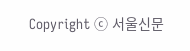Copyright ⓒ 서울신문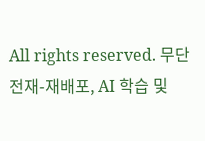All rights reserved. 무단 전재-재배포, AI 학습 및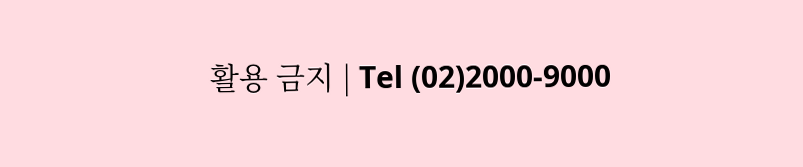활용 금지 | Tel (02)2000-9000